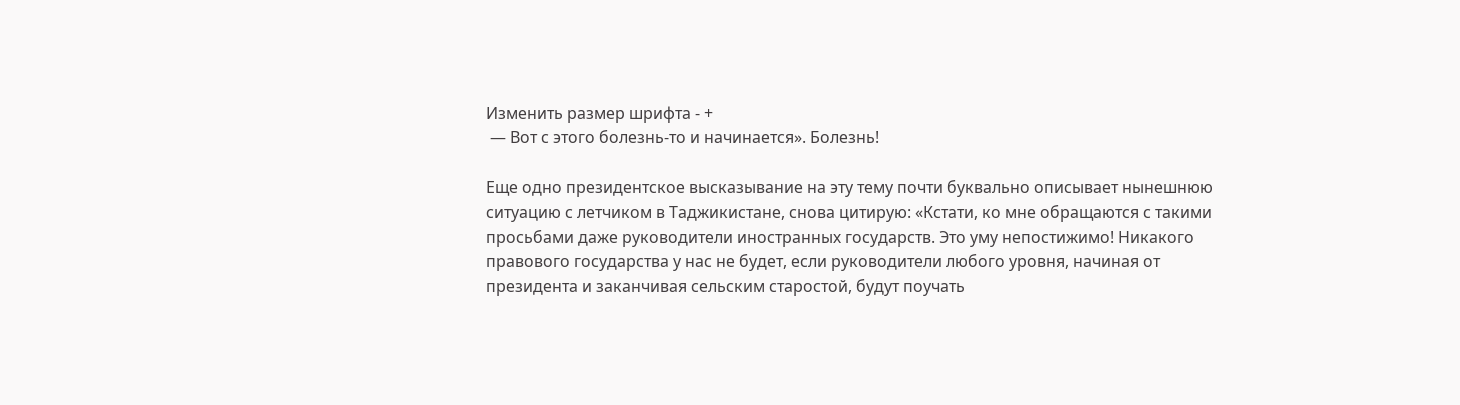Изменить размер шрифта - +
 — Вот с этого болезнь-то и начинается». Болезнь!

Еще одно президентское высказывание на эту тему почти буквально описывает нынешнюю ситуацию с летчиком в Таджикистане, снова цитирую: «Кстати, ко мне обращаются с такими просьбами даже руководители иностранных государств. Это уму непостижимо! Никакого правового государства у нас не будет, если руководители любого уровня, начиная от президента и заканчивая сельским старостой, будут поучать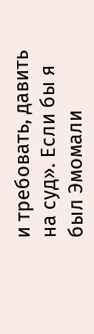и требовать, давить на суд». Если бы я был Эмомали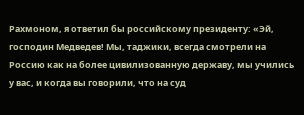Рахмоном, я ответил бы российскому президенту: «Эй, господин Медведев! Мы, таджики, всегда смотрели на Россию как на более цивилизованную державу, мы учились у вас, и когда вы говорили, что на суд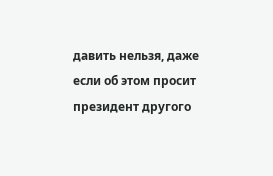давить нельзя, даже если об этом просит президент другого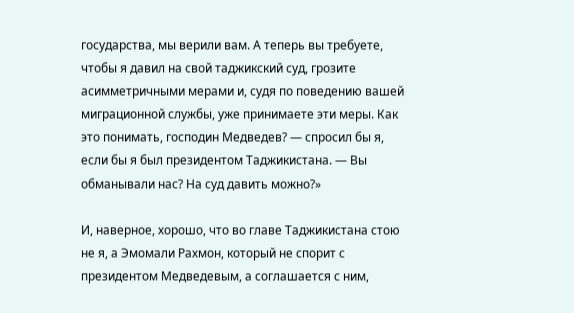государства, мы верили вам. А теперь вы требуете, чтобы я давил на свой таджикский суд, грозите асимметричными мерами и, судя по поведению вашей миграционной службы, уже принимаете эти меры. Как это понимать, господин Медведев? — спросил бы я, если бы я был президентом Таджикистана. — Вы обманывали нас? На суд давить можно?»

И, наверное, хорошо, что во главе Таджикистана стою не я, а Эмомали Рахмон, который не спорит с президентом Медведевым, а соглашается с ним,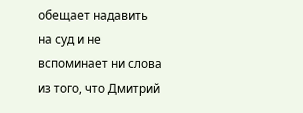обещает надавить на суд и не вспоминает ни слова из того, что Дмитрий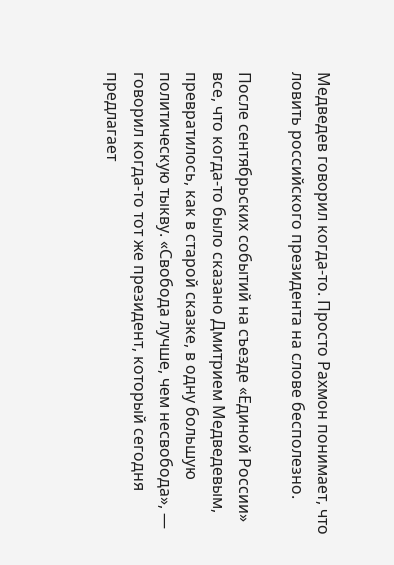Медведев говорил когда-то. Просто Рахмон понимает, что ловить российского президента на слове бесполезно.

После сентябрьских событий на съезде «Единой России» все, что когда-то было сказано Дмитрием Медведевым, превратилось, как в старой сказке, в одну большую политическую тыкву. «Свобода лучше, чем несвобода», — говорил когда-то тот же президент, который сегодня предлагает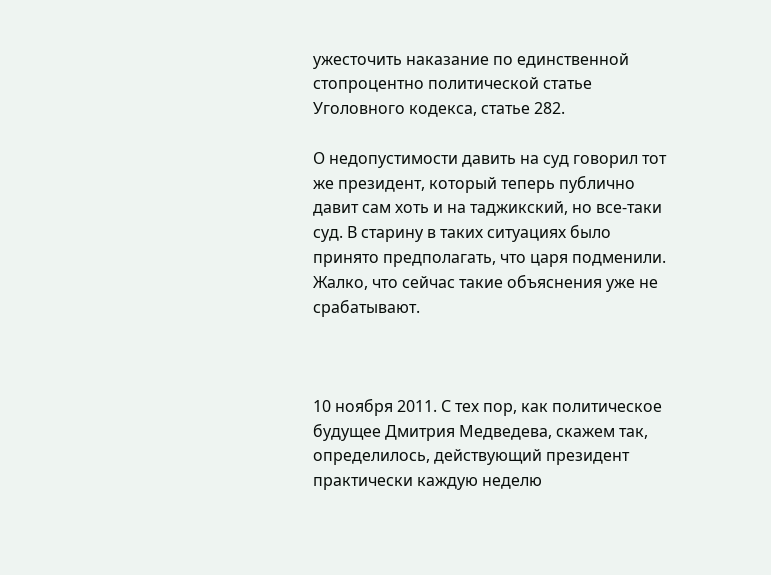ужесточить наказание по единственной стопроцентно политической статье Уголовного кодекса, статье 282.

О недопустимости давить на суд говорил тот же президент, который теперь публично давит сам хоть и на таджикский, но все-таки суд. В старину в таких ситуациях было принято предполагать, что царя подменили. Жалко, что сейчас такие объяснения уже не срабатывают.



10 ноября 2011. С тех пор, как политическое будущее Дмитрия Медведева, скажем так, определилось, действующий президент практически каждую неделю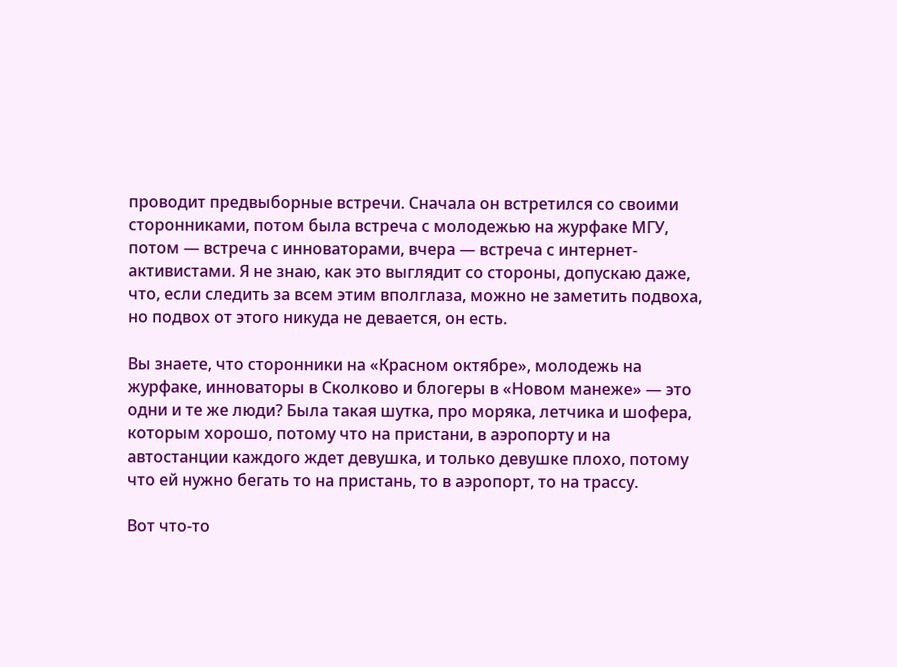проводит предвыборные встречи. Сначала он встретился со своими сторонниками, потом была встреча с молодежью на журфаке МГУ, потом — встреча с инноваторами, вчера — встреча с интернет-активистами. Я не знаю, как это выглядит со стороны, допускаю даже, что, если следить за всем этим вполглаза, можно не заметить подвоха, но подвох от этого никуда не девается, он есть.

Вы знаете, что сторонники на «Красном октябре», молодежь на журфаке, инноваторы в Сколково и блогеры в «Новом манеже» — это одни и те же люди? Была такая шутка, про моряка, летчика и шофера, которым хорошо, потому что на пристани, в аэропорту и на автостанции каждого ждет девушка, и только девушке плохо, потому что ей нужно бегать то на пристань, то в аэропорт, то на трассу.

Вот что-то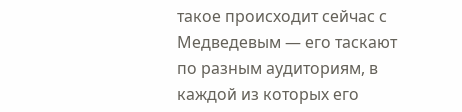такое происходит сейчас с Медведевым — его таскают по разным аудиториям, в каждой из которых его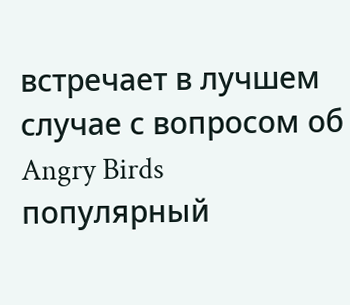встречает в лучшем случае с вопросом об Angry Birds популярный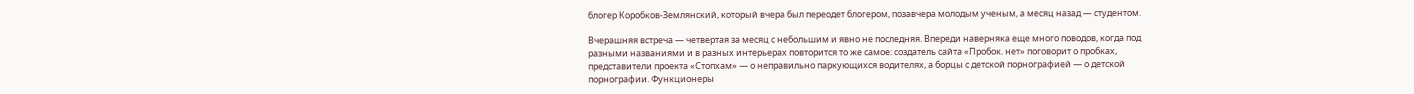блогер Коробков-Землянский, который вчера был переодет блогером, позавчера молодым ученым, а месяц назад — студентом.

Вчерашняя встреча — четвертая за месяц с небольшим и явно не последняя. Впереди наверняка еще много поводов, когда под разными названиями и в разных интерьерах повторится то же самое: создатель сайта «Пробок. нет» поговорит о пробках, представители проекта «Стопхам» — о неправильно паркующихся водителях, а борцы с детской порнографией — о детской порнографии. Функционеры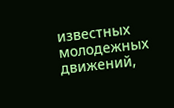известных молодежных движений,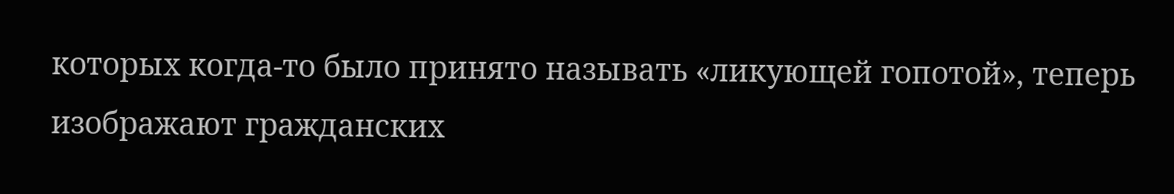которых когда-то было принято называть «ликующей гопотой», теперь изображают гражданских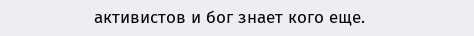активистов и бог знает кого еще.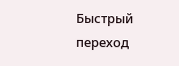Быстрый переход